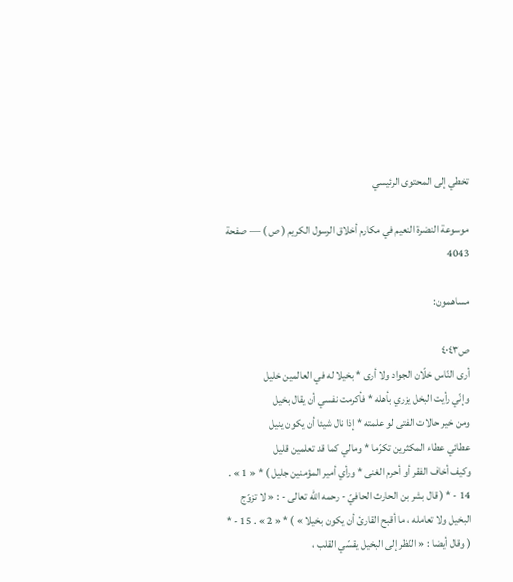تخطي إلى المحتوى الرئيسي

موسوعة النضرة النعيم في مكارم أخلاق الرسول الكريم ( ص ) — صفحة 4043

مساهمون:

ص٤٠٤٣
أرى النّاس خلّان الجواد ولا أرى * بخيلا له في العالمين خليل
وإنّي رأيت البخل يزري بأهله * فأكرمت نفسي أن يقال بخيل
ومن خير حالات الفتى لو علمته * إذا نال شيئا أن يكون ينيل
عطائي عطاء المكثرين تكرّما * ومالي كما قد تعلمين قليل
وكيف أخاف الفقر أو أحرم الغنى * ورأي أمير المؤمنين جليل ) * « 1 » .
14 - * ( قال بشر بن الحارث الحافيّ - رحمه اللّه تعالى - : « لا تزوّج البخيل ولا تعامله ، ما أقبح القارئ أن يكون بخيلا » ) * « 2 » . 15 - * ( وقال أيضا : « النّظر إلى البخيل يقسّي القلب ،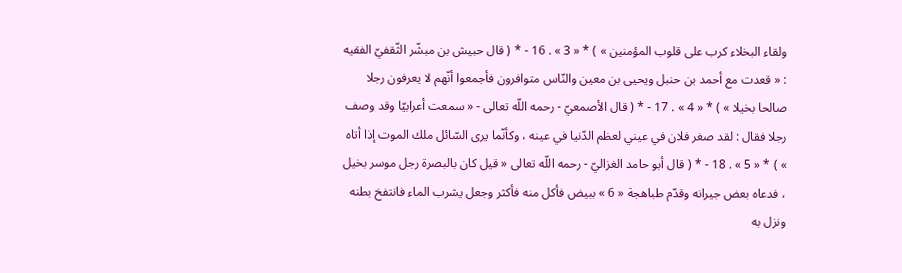ولقاء البخلاء كرب على قلوب المؤمنين » ) * « 3 » . 16 - * ( قال حبيش بن مبشّر الثّقفيّ الفقيه : « قعدت مع أحمد بن حنبل ويحيى بن معين والنّاس متوافرون فأجمعوا أنّهم لا يعرفون رجلا صالحا بخيلا » ) * « 4 » . 17 - * ( قال الأصمعيّ - رحمه اللّه تعالى - « سمعت أعرابيّا وقد وصف رجلا فقال : لقد صغر فلان في عيني لعظم الدّنيا في عينه ، وكأنّما يرى السّائل ملك الموت إذا أتاه » ) * « 5 » . 18 - * ( قال أبو حامد الغزاليّ - رحمه اللّه تعالى « قيل كان بالبصرة رجل موسر بخيل ، فدعاه بعض جيرانه وقدّم طباهجة « 6 » ببيض فأكل منه فأكثر وجعل يشرب الماء فانتفخ بطنه ونزل به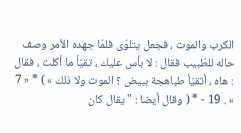الكرب والموت ، فجعل يتلوّى فلمّا جهده الأمر وصف حاله للطّبيب فقال : لا بأس عليك ، تقيّأ ما أكلت ، فقال : هاه ، أتقيّأ طباهجة ببيض ؟ الموت ولا ذلك » ) * « 7 » . 19 - * ( وقال أيضا : " يقال كان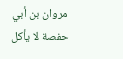مروان بن أبي حفصة لا يأكل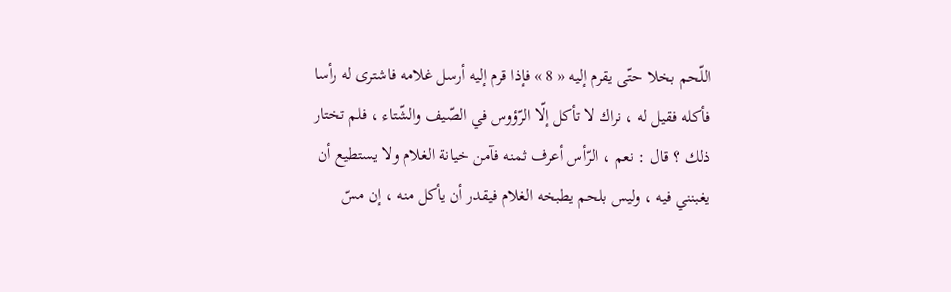اللّحم بخلا حتّى يقرم إليه « 8 » فإذا قرم إليه أرسل غلامه فاشترى له رأسا فأكله فقيل له ، نراك لا تأكل إلّا الرّؤوس في الصّيف والشّتاء ، فلم تختار ذلك ؟ قال : نعم ، الرّأس أعرف ثمنه فآمن خيانة الغلام ولا يستطيع أن يغبنني فيه ، وليس بلحم يطبخه الغلام فيقدر أن يأكل منه ، إن مسّ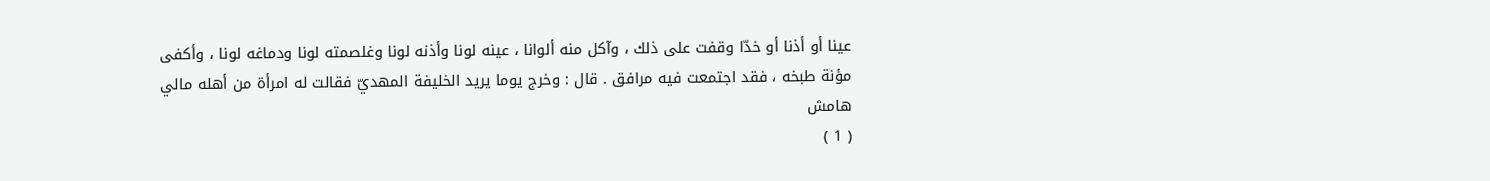عينا أو أذنا أو خدّا وقفت على ذلك ، وآكل منه ألوانا ، عينه لونا وأذنه لونا وغلصمته لونا ودماغه لونا ، وأكفى مؤنة طبخه ، فقد اجتمعت فيه مرافق . قال : وخرج يوما يريد الخليفة المهديّ فقالت له امرأة من أهله مالي
هامش
( 1 )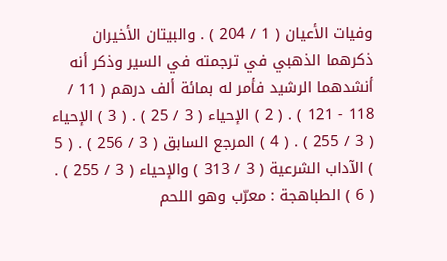وفيات الأعيان ( 1 / 204 ) . والبيتان الأخيران ذكرهما الذهبي في ترجمته في السير وذكر أنه أنشدهما الرشيد فأمر له بمائة ألف درهم ( 11 / 118 - 121 ) . ( 2 ) الإحياء ( 3 / 25 ) . ( 3 ) الإحياء ( 3 / 255 ) . ( 4 ) المرجع السابق ( 3 / 256 ) . ( 5 ) الآداب الشرعية ( 3 / 313 ) والإحياء ( 3 / 255 ) . ( 6 ) الطباهجة : معرّب وهو اللحم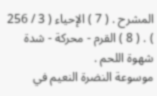المشرح . ( 7 ) الإحياء ( 3 / 256 ) . ( 8 ) القرم - محركة - شدة شهوة اللحم .
موسوعة النضرة النعيم في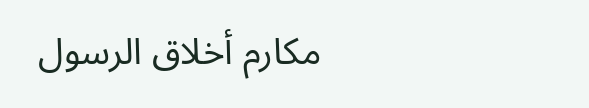مكارم أخلاق الرسول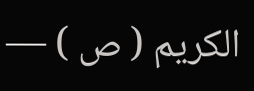الكريم ( ص ) —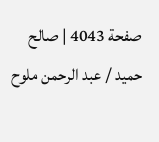صفحة 4043 | صالح حميد / عبد الرحمن ملوح